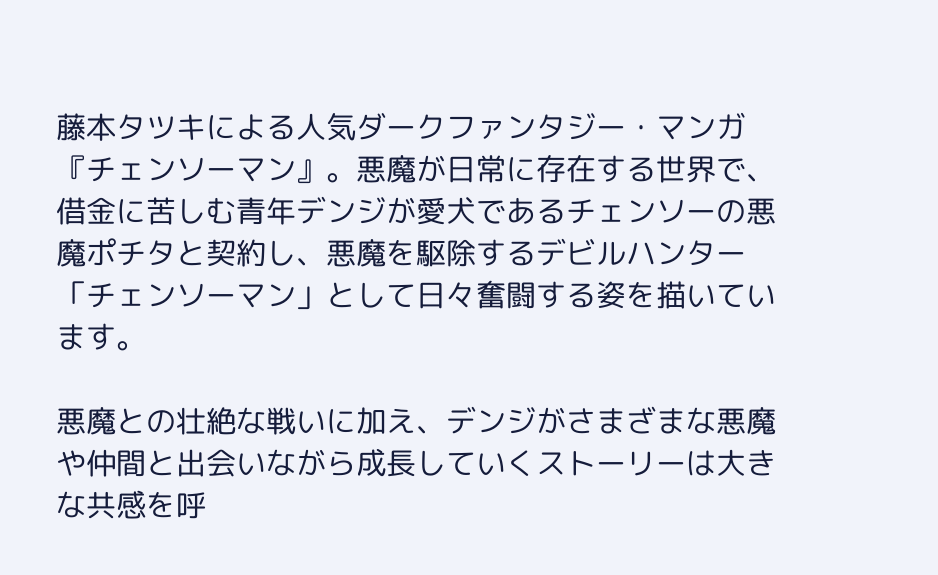藤本タツキによる人気ダークファンタジー・マンガ『チェンソーマン』。悪魔が日常に存在する世界で、借金に苦しむ青年デンジが愛犬であるチェンソーの悪魔ポチタと契約し、悪魔を駆除するデビルハンター「チェンソーマン」として日々奮闘する姿を描いています。

悪魔との壮絶な戦いに加え、デンジがさまざまな悪魔や仲間と出会いながら成長していくストーリーは大きな共感を呼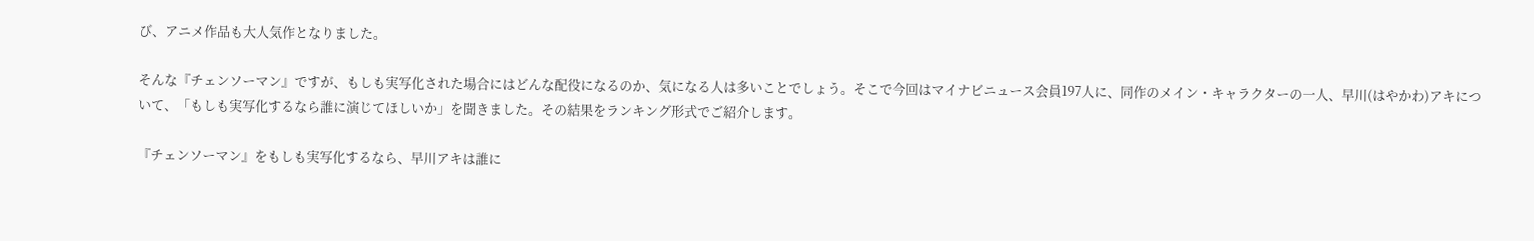び、アニメ作品も大人気作となりました。

そんな『チェンソーマン』ですが、もしも実写化された場合にはどんな配役になるのか、気になる人は多いことでしょう。そこで今回はマイナビニュース会員197人に、同作のメイン・キャラクターの一人、早川(はやかわ)アキについて、「もしも実写化するなら誰に演じてほしいか」を聞きました。その結果をランキング形式でご紹介します。

『チェンソーマン』をもしも実写化するなら、早川アキは誰に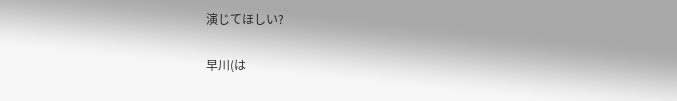演じてほしい?

早川(は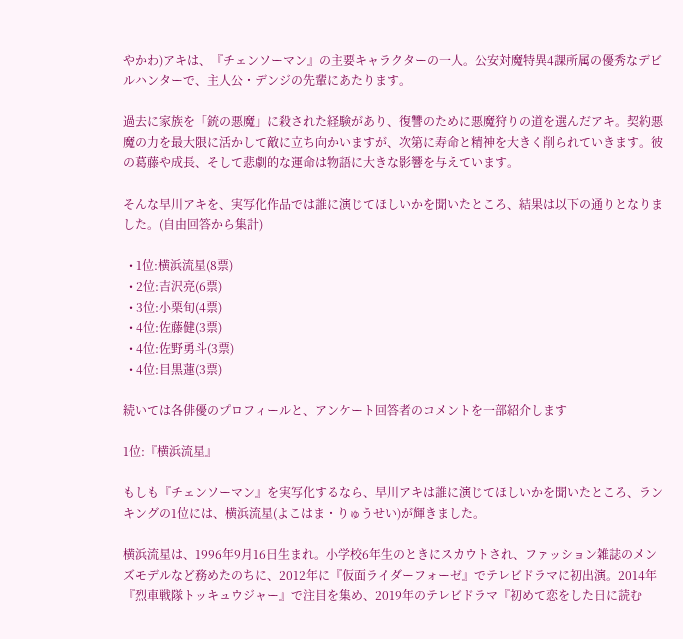やかわ)アキは、『チェンソーマン』の主要キャラクターの一人。公安対魔特異4課所属の優秀なデビルハンターで、主人公・デンジの先輩にあたります。

過去に家族を「銃の悪魔」に殺された経験があり、復讐のために悪魔狩りの道を選んだアキ。契約悪魔の力を最大限に活かして敵に立ち向かいますが、次第に寿命と精神を大きく削られていきます。彼の葛藤や成長、そして悲劇的な運命は物語に大きな影響を与えています。

そんな早川アキを、実写化作品では誰に演じてほしいかを聞いたところ、結果は以下の通りとなりました。(自由回答から集計)

  • 1位:横浜流星(8票)
  • 2位:吉沢亮(6票)
  • 3位:小栗旬(4票)
  • 4位:佐藤健(3票)
  • 4位:佐野勇斗(3票)
  • 4位:目黒蓮(3票)

続いては各俳優のプロフィールと、アンケート回答者のコメントを一部紹介します

1位:『横浜流星』

もしも『チェンソーマン』を実写化するなら、早川アキは誰に演じてほしいかを聞いたところ、ランキングの1位には、横浜流星(よこはま・りゅうせい)が輝きました。

横浜流星は、1996年9月16日生まれ。小学校6年生のときにスカウトされ、ファッション雑誌のメンズモデルなど務めたのちに、2012年に『仮面ライダーフォーゼ』でテレビドラマに初出演。2014年『烈車戦隊トッキュウジャー』で注目を集め、2019年のテレビドラマ『初めて恋をした日に読む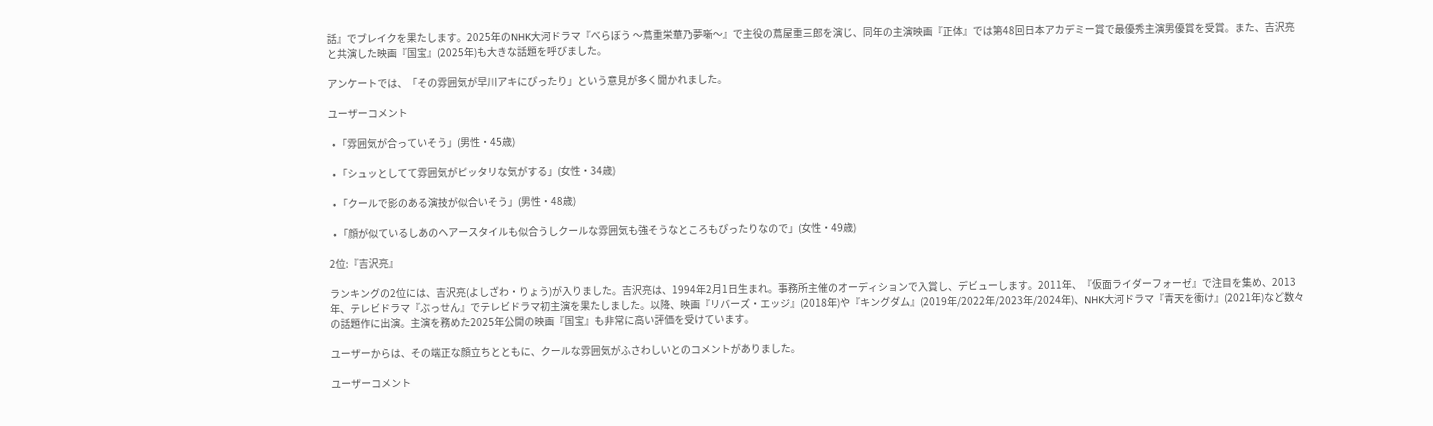話』でブレイクを果たします。2025年のNHK大河ドラマ『べらぼう 〜蔦重栄華乃夢噺〜』で主役の蔦屋重三郎を演じ、同年の主演映画『正体』では第48回日本アカデミー賞で最優秀主演男優賞を受賞。また、吉沢亮と共演した映画『国宝』(2025年)も大きな話題を呼びました。

アンケートでは、「その雰囲気が早川アキにぴったり」という意見が多く聞かれました。

ユーザーコメント

  • 「雰囲気が合っていそう」(男性・45歳)

  • 「シュッとしてて雰囲気がピッタリな気がする」(女性・34歳)

  • 「クールで影のある演技が似合いそう」(男性・48歳)

  • 「顔が似ているしあのヘアースタイルも似合うしクールな雰囲気も強そうなところもぴったりなので」(女性・49歳)

2位:『吉沢亮』

ランキングの2位には、吉沢亮(よしざわ・りょう)が入りました。吉沢亮は、1994年2月1日生まれ。事務所主催のオーディションで入賞し、デビューします。2011年、『仮面ライダーフォーゼ』で注目を集め、2013年、テレビドラマ『ぶっせん』でテレビドラマ初主演を果たしました。以降、映画『リバーズ・エッジ』(2018年)や『キングダム』(2019年/2022年/2023年/2024年)、NHK大河ドラマ『青天を衝け』(2021年)など数々の話題作に出演。主演を務めた2025年公開の映画『国宝』も非常に高い評価を受けています。

ユーザーからは、その端正な顔立ちとともに、クールな雰囲気がふさわしいとのコメントがありました。

ユーザーコメント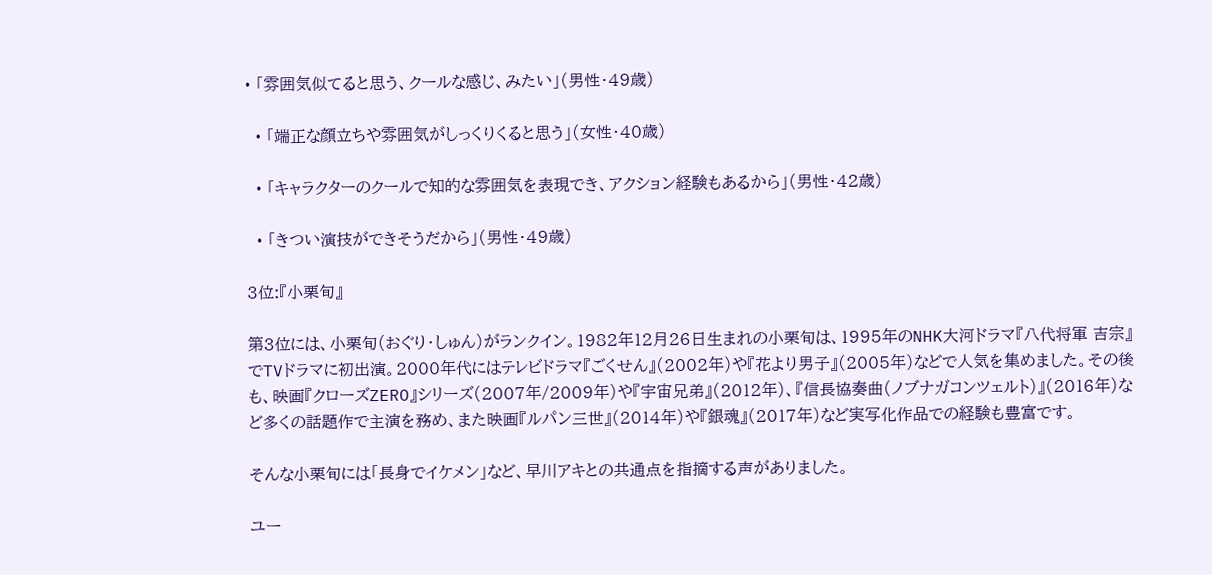• 「雰囲気似てると思う、クールな感じ、みたい」(男性・49歳)

  • 「端正な顔立ちや雰囲気がしっくりくると思う」(女性・40歳)

  • 「キャラクターのクールで知的な雰囲気を表現でき、アクション経験もあるから」(男性・42歳)

  • 「きつい演技ができそうだから」(男性・49歳)

3位:『小栗旬』

第3位には、小栗旬(おぐり・しゅん)がランクイン。1982年12月26日生まれの小栗旬は、1995年のNHK大河ドラマ『八代将軍 吉宗』でTVドラマに初出演。2000年代にはテレビドラマ『ごくせん』(2002年)や『花より男子』(2005年)などで人気を集めました。その後も、映画『クローズZERO』シリーズ(2007年/2009年)や『宇宙兄弟』(2012年)、『信長協奏曲(ノブナガコンツェルト)』(2016年)など多くの話題作で主演を務め、また映画『ルパン三世』(2014年)や『銀魂』(2017年)など実写化作品での経験も豊富です。

そんな小栗旬には「長身でイケメン」など、早川アキとの共通点を指摘する声がありました。

ユー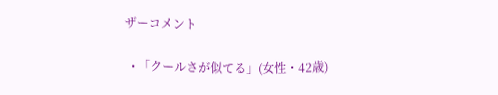ザーコメント

  • 「クールさが似てる」(女性・42歳)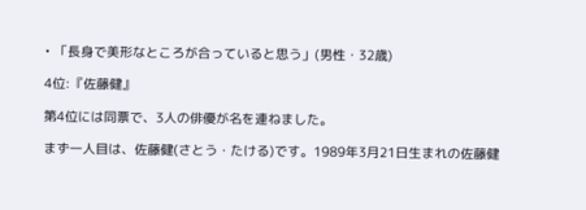• 「長身で美形なところが合っていると思う」(男性・32歳)

4位:『佐藤健』

第4位には同票で、3人の俳優が名を連ねました。

まず一人目は、佐藤健(さとう・たける)です。1989年3月21日生まれの佐藤健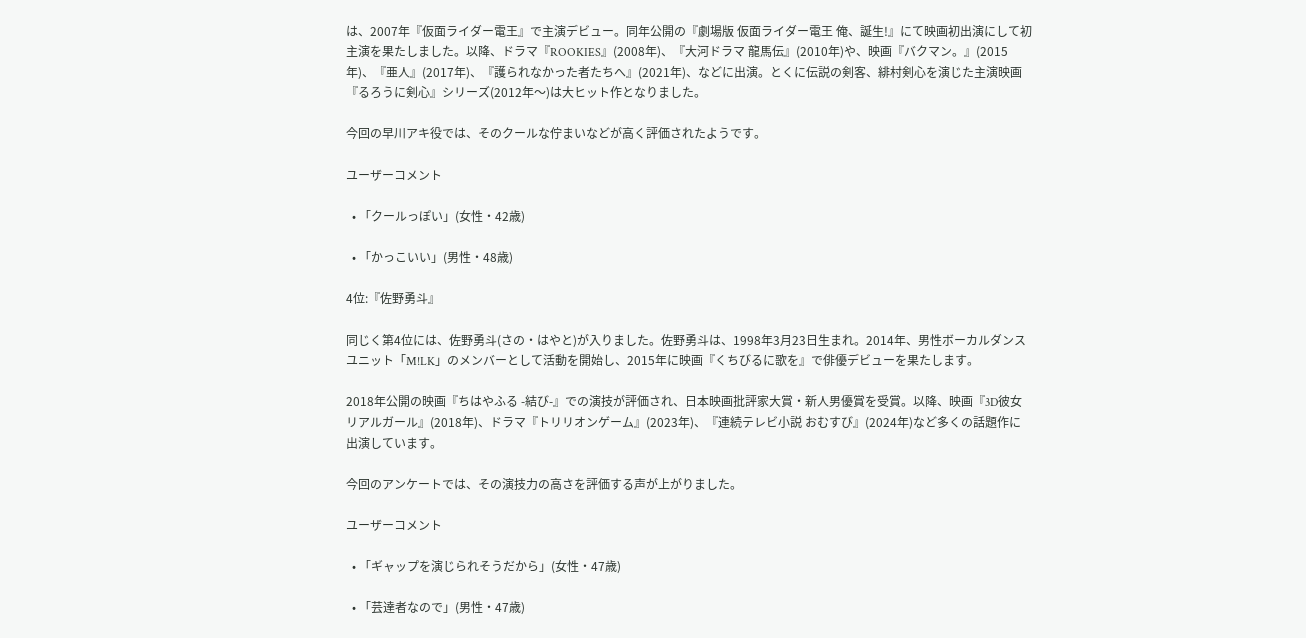は、2007年『仮面ライダー電王』で主演デビュー。同年公開の『劇場版 仮面ライダー電王 俺、誕生!』にて映画初出演にして初主演を果たしました。以降、ドラマ『ROOKIES』(2008年)、『大河ドラマ 龍馬伝』(2010年)や、映画『バクマン。』(2015年)、『亜人』(2017年)、『護られなかった者たちへ』(2021年)、などに出演。とくに伝説の剣客、緋村剣心を演じた主演映画『るろうに剣心』シリーズ(2012年〜)は大ヒット作となりました。

今回の早川アキ役では、そのクールな佇まいなどが高く評価されたようです。

ユーザーコメント

  • 「クールっぽい」(女性・42歳)

  • 「かっこいい」(男性・48歳)

4位:『佐野勇斗』

同じく第4位には、佐野勇斗(さの・はやと)が入りました。佐野勇斗は、1998年3月23日生まれ。2014年、男性ボーカルダンスユニット「M!LK」のメンバーとして活動を開始し、2015年に映画『くちびるに歌を』で俳優デビューを果たします。

2018年公開の映画『ちはやふる -結び-』での演技が評価され、日本映画批評家大賞・新人男優賞を受賞。以降、映画『3D彼女 リアルガール』(2018年)、ドラマ『トリリオンゲーム』(2023年)、『連続テレビ小説 おむすび』(2024年)など多くの話題作に出演しています。

今回のアンケートでは、その演技力の高さを評価する声が上がりました。

ユーザーコメント

  • 「ギャップを演じられそうだから」(女性・47歳)

  • 「芸達者なので」(男性・47歳)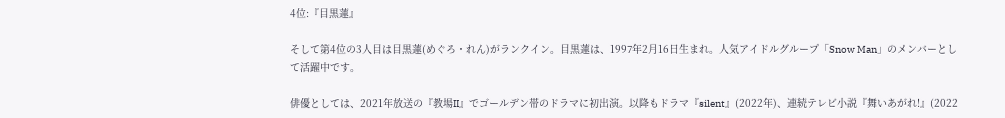4位:『目黒蓮』

そして第4位の3人目は目黒蓮(めぐろ・れん)がランクイン。目黒蓮は、1997年2月16日生まれ。人気アイドルグループ「Snow Man」のメンバーとして活躍中です。

俳優としては、2021年放送の『教場II』でゴールデン帯のドラマに初出演。以降もドラマ『silent』(2022年)、連続テレビ小説『舞いあがれ!』(2022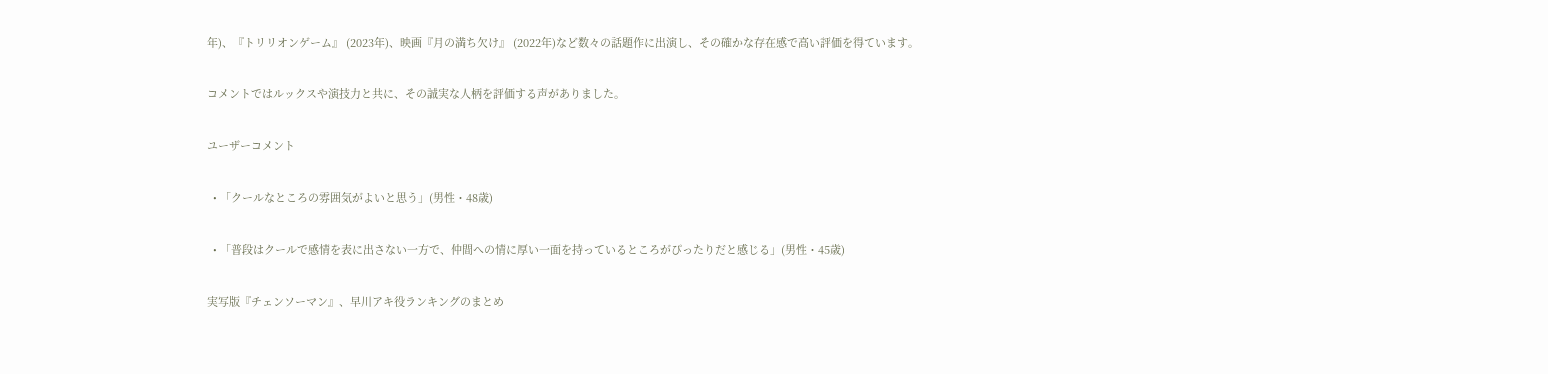年)、『トリリオンゲーム』 (2023年)、映画『月の満ち欠け』 (2022年)など数々の話題作に出演し、その確かな存在感で高い評価を得ています。

コメントではルックスや演技力と共に、その誠実な人柄を評価する声がありました。

ユーザーコメント

  • 「クールなところの雰囲気がよいと思う」(男性・48歳)

  • 「普段はクールで感情を表に出さない一方で、仲間への情に厚い一面を持っているところがぴったりだと感じる」(男性・45歳)

実写版『チェンソーマン』、早川アキ役ランキングのまとめ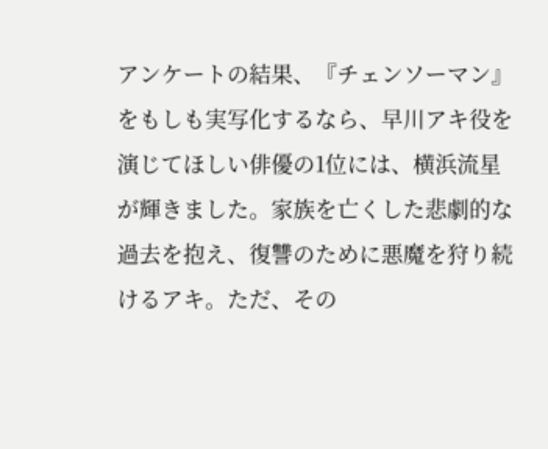アンケートの結果、『チェンソーマン』をもしも実写化するなら、早川アキ役を演じてほしい俳優の1位には、横浜流星が輝きました。家族を亡くした悲劇的な過去を抱え、復讐のために悪魔を狩り続けるアキ。ただ、その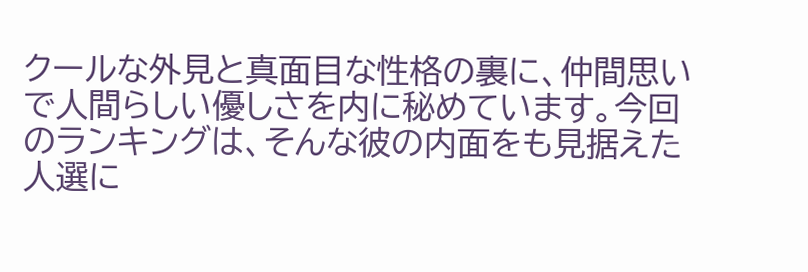クールな外見と真面目な性格の裏に、仲間思いで人間らしい優しさを内に秘めています。今回のランキングは、そんな彼の内面をも見据えた人選に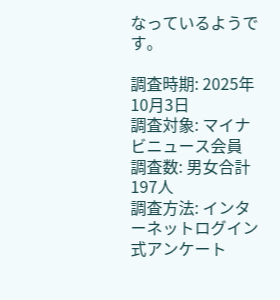なっているようです。

調査時期: 2025年10月3日
調査対象: マイナビニュース会員
調査数: 男女合計197人
調査方法: インターネットログイン式アンケート